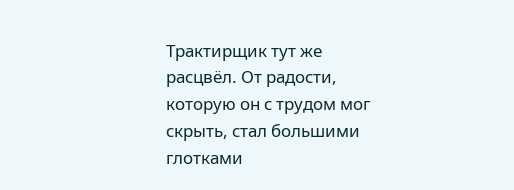Трактирщик тут же расцвёл. От радости, которую он с трудом мог скрыть, стал большими глотками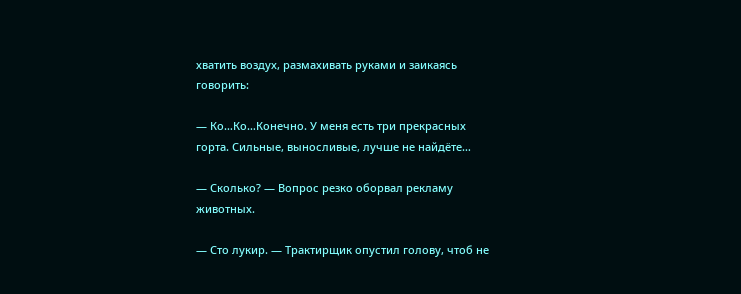хватить воздух, размахивать руками и заикаясь говорить:

— Ко…Ко…Конечно. У меня есть три прекрасных горта. Сильные, выносливые, лучше не найдёте…

— Сколько? — Вопрос резко оборвал рекламу животных.

— Сто лукир. — Трактирщик опустил голову, чтоб не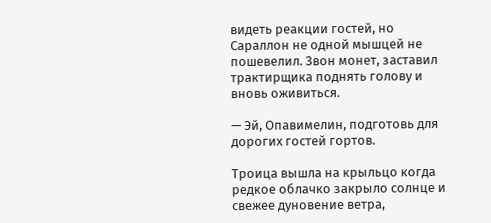видеть реакции гостей, но Сараллон не одной мышцей не пошевелил. Звон монет, заставил трактирщика поднять голову и вновь оживиться.

— Эй, Опавимелин, подготовь для дорогих гостей гортов.

Троица вышла на крыльцо когда редкое облачко закрыло солнце и свежее дуновение ветра,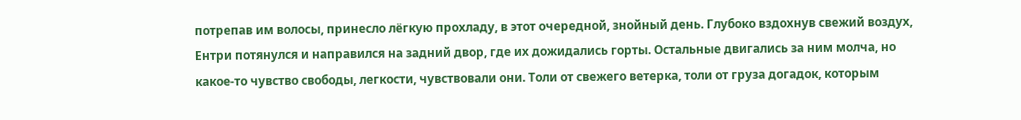потрепав им волосы, принесло лёгкую прохладу, в этот очередной, знойный день. Глубоко вздохнув свежий воздух, Ентри потянулся и направился на задний двор, где их дожидались горты. Остальные двигались за ним молча, но какое-то чувство свободы, легкости, чувствовали они. Толи от свежего ветерка, толи от груза догадок, которым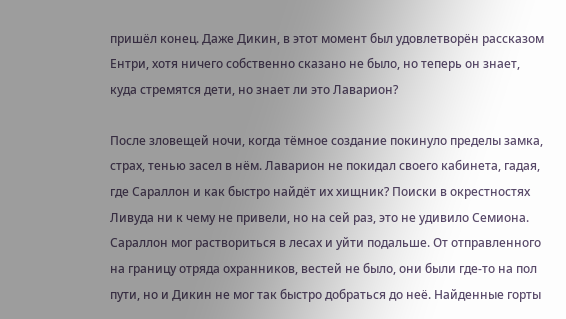пришёл конец. Даже Дикин, в этот момент был удовлетворён рассказом Ентри, хотя ничего собственно сказано не было, но теперь он знает, куда стремятся дети, но знает ли это Лаварион?

После зловещей ночи, когда тёмное создание покинуло пределы замка, страх, тенью засел в нём. Лаварион не покидал своего кабинета, гадая, где Сараллон и как быстро найдёт их хищник? Поиски в окрестностях Ливуда ни к чему не привели, но на сей раз, это не удивило Семиона. Сараллон мог раствориться в лесах и уйти подальше. От отправленного на границу отряда охранников, вестей не было, они были где-то на пол пути, но и Дикин не мог так быстро добраться до неё. Найденные горты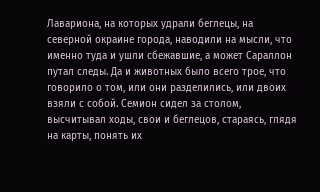Лавариона, на которых удрали беглецы, на северной окраине города, наводили на мысли, что именно туда и ушли сбежавшие, а может Сараллон путал следы. Да и животных было всего трое, что говорило о том, или они разделились, или двоих взяли с собой. Семион сидел за столом, высчитывал ходы, свои и беглецов, стараясь, глядя на карты, понять их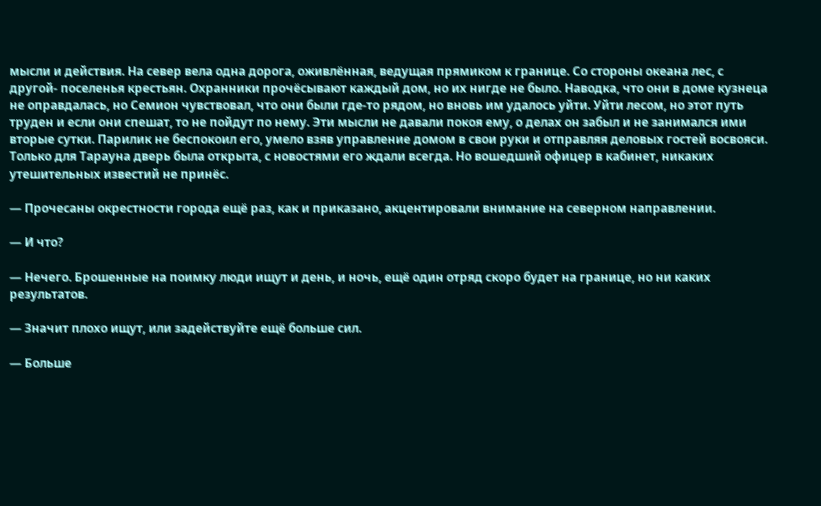мысли и действия. На север вела одна дорога, оживлённая, ведущая прямиком к границе. Со стороны океана лес, с другой- поселенья крестьян. Охранники прочёсывают каждый дом, но их нигде не было. Наводка, что они в доме кузнеца не оправдалась, но Семион чувствовал, что они были где-то рядом, но вновь им удалось уйти. Уйти лесом, но этот путь труден и если они спешат, то не пойдут по нему. Эти мысли не давали покоя ему, о делах он забыл и не занимался ими вторые сутки. Парилик не беспокоил его, умело взяв управление домом в свои руки и отправляя деловых гостей восвояси. Только для Тарауна дверь была открыта, с новостями его ждали всегда. Но вошедший офицер в кабинет, никаких утешительных известий не принёс.

— Прочесаны окрестности города ещё раз, как и приказано, акцентировали внимание на северном направлении.

— И что?

— Нечего. Брошенные на поимку люди ищут и день, и ночь, ещё один отряд скоро будет на границе, но ни каких результатов.

— Значит плохо ищут, или задействуйте ещё больше сил.

— Больше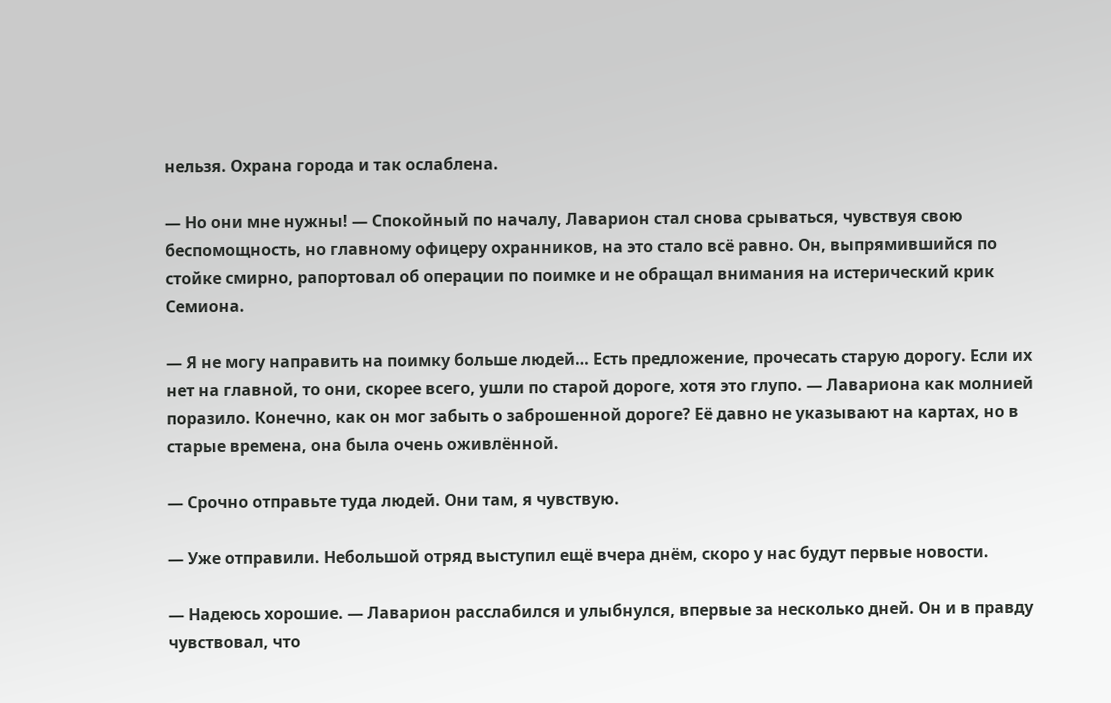нельзя. Охрана города и так ослаблена.

— Но они мне нужны! — Спокойный по началу, Лаварион стал снова срываться, чувствуя свою беспомощность, но главному офицеру охранников, на это стало всё равно. Он, выпрямившийся по стойке смирно, рапортовал об операции по поимке и не обращал внимания на истерический крик Семиона.

— Я не могу направить на поимку больше людей… Есть предложение, прочесать старую дорогу. Если их нет на главной, то они, скорее всего, ушли по старой дороге, хотя это глупо. — Лавариона как молнией поразило. Конечно, как он мог забыть о заброшенной дороге? Её давно не указывают на картах, но в старые времена, она была очень оживлённой.

— Срочно отправьте туда людей. Они там, я чувствую.

— Уже отправили. Небольшой отряд выступил ещё вчера днём, скоро у нас будут первые новости.

— Надеюсь хорошие. — Лаварион расслабился и улыбнулся, впервые за несколько дней. Он и в правду чувствовал, что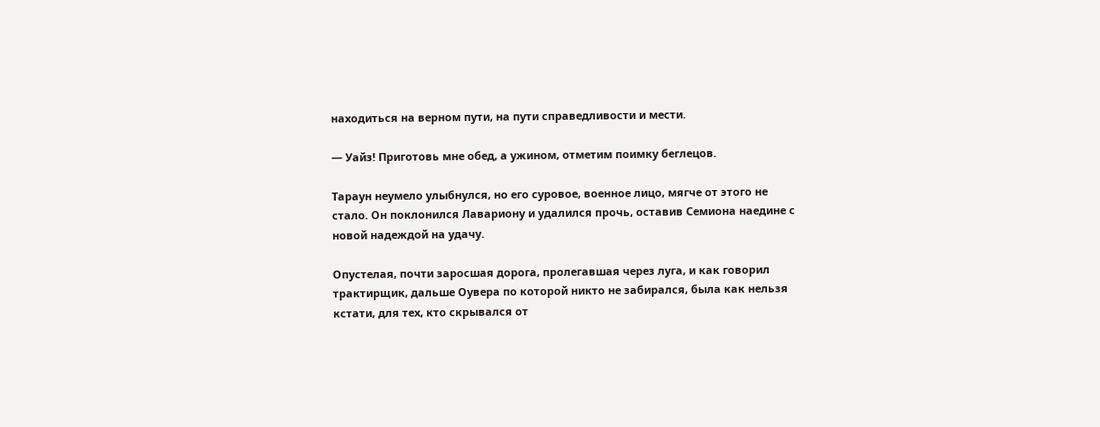находиться на верном пути, на пути справедливости и мести.

— Уайз! Приготовь мне обед, а ужином, отметим поимку беглецов.

Тараун неумело улыбнулся, но его суровое, военное лицо, мягче от этого не стало. Он поклонился Лавариону и удалился прочь, оставив Семиона наедине с новой надеждой на удачу.

Опустелая, почти заросшая дорога, пролегавшая через луга, и как говорил трактирщик, дальше Оувера по которой никто не забирался, была как нельзя кстати, для тех, кто скрывался от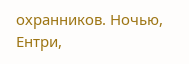охранников. Ночью, Ентри,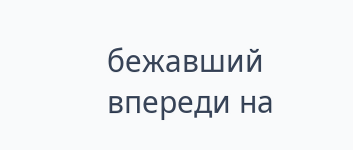бежавший впереди на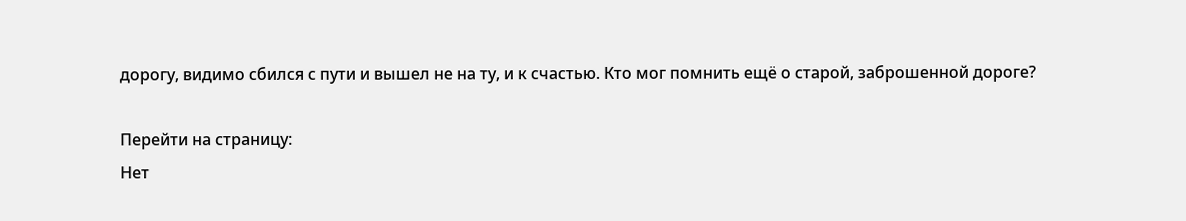дорогу, видимо сбился с пути и вышел не на ту, и к счастью. Кто мог помнить ещё о старой, заброшенной дороге?

Перейти на страницу:
Нет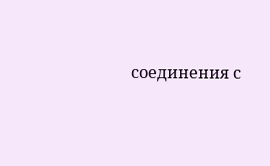соединения с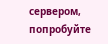сервером, попробуйте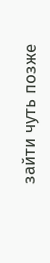зайти чуть позже